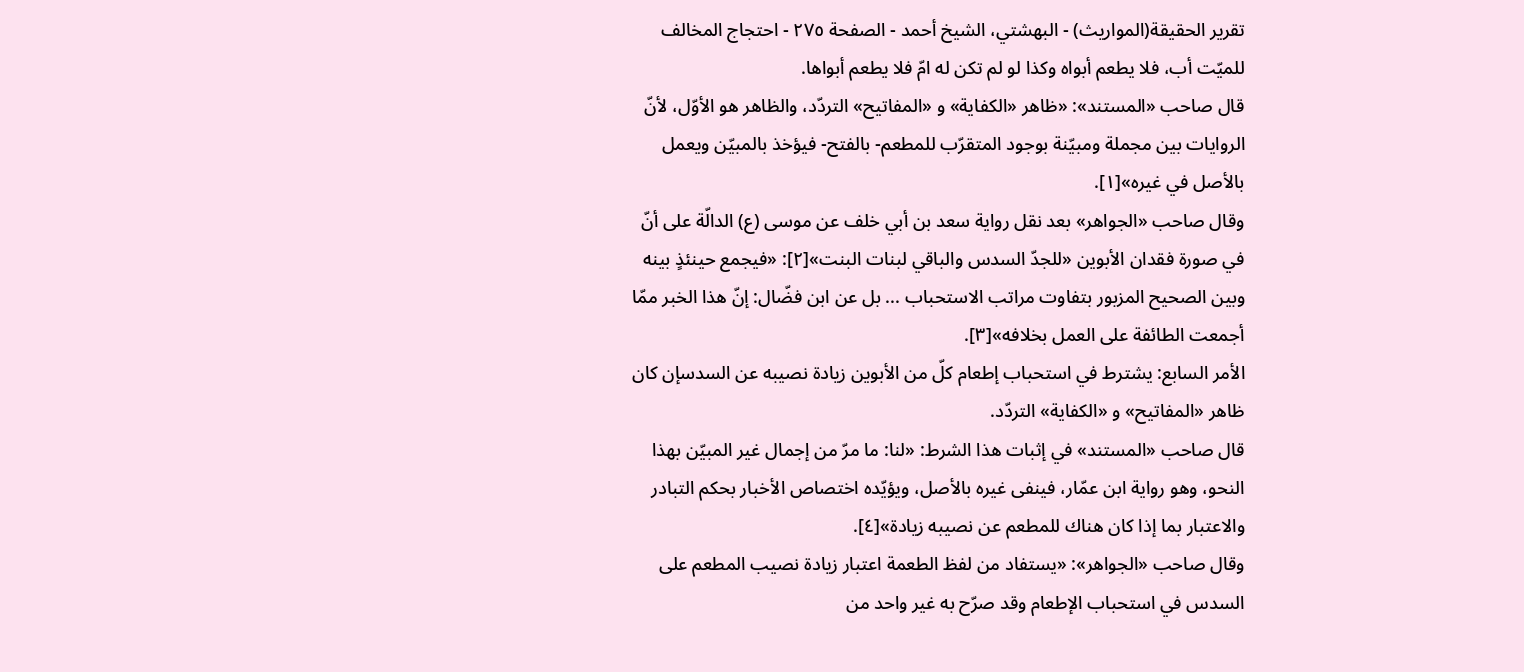تقرير الحقيقة(المواريث) - البهشتي، الشيخ أحمد - الصفحة ٢٧٥ - احتجاج المخالف
للميّت أب، فلا يطعم أبواه وكذا لو لم تكن له امّ فلا يطعم أبواها.
قال صاحب «المستند»: «ظاهر «الكفاية» و «المفاتيح» التردّد، والظاهر هو الأوّل، لأنّ الروايات بين مجملة ومبيّنة بوجود المتقرّب للمطعم- بالفتح- فيؤخذ بالمبيّن ويعمل بالأصل في غيره»[١].
وقال صاحب «الجواهر» بعد نقل رواية سعد بن أبي خلف عن موسى (ع) الدالّة على أنّ في صورة فقدان الأبوين «للجدّ السدس والباقي لبنات البنت»[٢]: «فيجمع حينئذٍ بينه وبين الصحيح المزبور بتفاوت مراتب الاستحباب ... بل عن ابن فضّال: إنّ هذا الخبر ممّا أجمعت الطائفة على العمل بخلافه»[٣].
الأمر السابع: يشترط في استحباب إطعام كلّ من الأبوين زيادة نصيبه عن السدسإن كان ظاهر «المفاتيح» و «الكفاية» التردّد.
قال صاحب «المستند» في إثبات هذا الشرط: «لنا: ما مرّ من إجمال غير المبيّن بهذا النحو، وهو رواية ابن عمّار، فينفى غيره بالأصل، ويؤيّده اختصاص الأخبار بحكم التبادر والاعتبار بما إذا كان هناك للمطعم عن نصيبه زيادة»[٤].
وقال صاحب «الجواهر»: «يستفاد من لفظ الطعمة اعتبار زيادة نصيب المطعم على السدس في استحباب الإطعام وقد صرّح به غير واحد من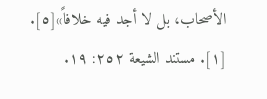الأصحاب، بل لا أجد فيه خلافاً»[٥].
[١]. مستند الشيعة ٢٥٢: ١٩.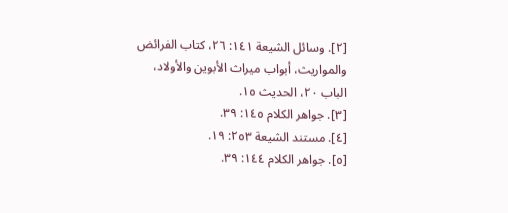[٢]. وسائل الشيعة ١٤١: ٢٦، كتاب الفرائض والمواريث، أبواب ميراث الأبوين والأولاد، الباب ٢٠، الحديث ١٥.
[٣]. جواهر الكلام ١٤٥: ٣٩.
[٤]. مستند الشيعة ٢٥٣: ١٩.
[٥]. جواهر الكلام ١٤٤: ٣٩.